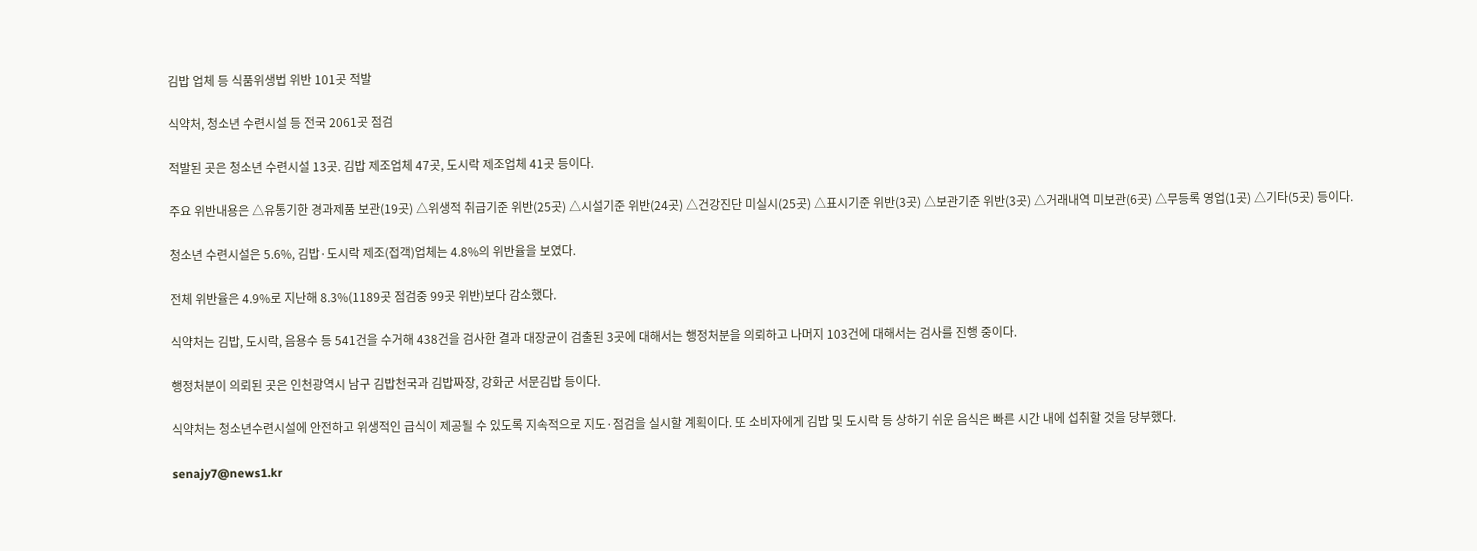김밥 업체 등 식품위생법 위반 101곳 적발

식약처, 청소년 수련시설 등 전국 2061곳 점검

적발된 곳은 청소년 수련시설 13곳. 김밥 제조업체 47곳, 도시락 제조업체 41곳 등이다.

주요 위반내용은 △유통기한 경과제품 보관(19곳) △위생적 취급기준 위반(25곳) △시설기준 위반(24곳) △건강진단 미실시(25곳) △표시기준 위반(3곳) △보관기준 위반(3곳) △거래내역 미보관(6곳) △무등록 영업(1곳) △기타(5곳) 등이다.

청소년 수련시설은 5.6%, 김밥·도시락 제조(접객)업체는 4.8%의 위반율을 보였다.

전체 위반율은 4.9%로 지난해 8.3%(1189곳 점검중 99곳 위반)보다 감소했다.

식약처는 김밥, 도시락, 음용수 등 541건을 수거해 438건을 검사한 결과 대장균이 검출된 3곳에 대해서는 행정처분을 의뢰하고 나머지 103건에 대해서는 검사를 진행 중이다.

행정처분이 의뢰된 곳은 인천광역시 남구 김밥천국과 김밥짜장, 강화군 서문김밥 등이다.

식약처는 청소년수련시설에 안전하고 위생적인 급식이 제공될 수 있도록 지속적으로 지도·점검을 실시할 계획이다. 또 소비자에게 김밥 및 도시락 등 상하기 쉬운 음식은 빠른 시간 내에 섭취할 것을 당부했다.

senajy7@news1.kr